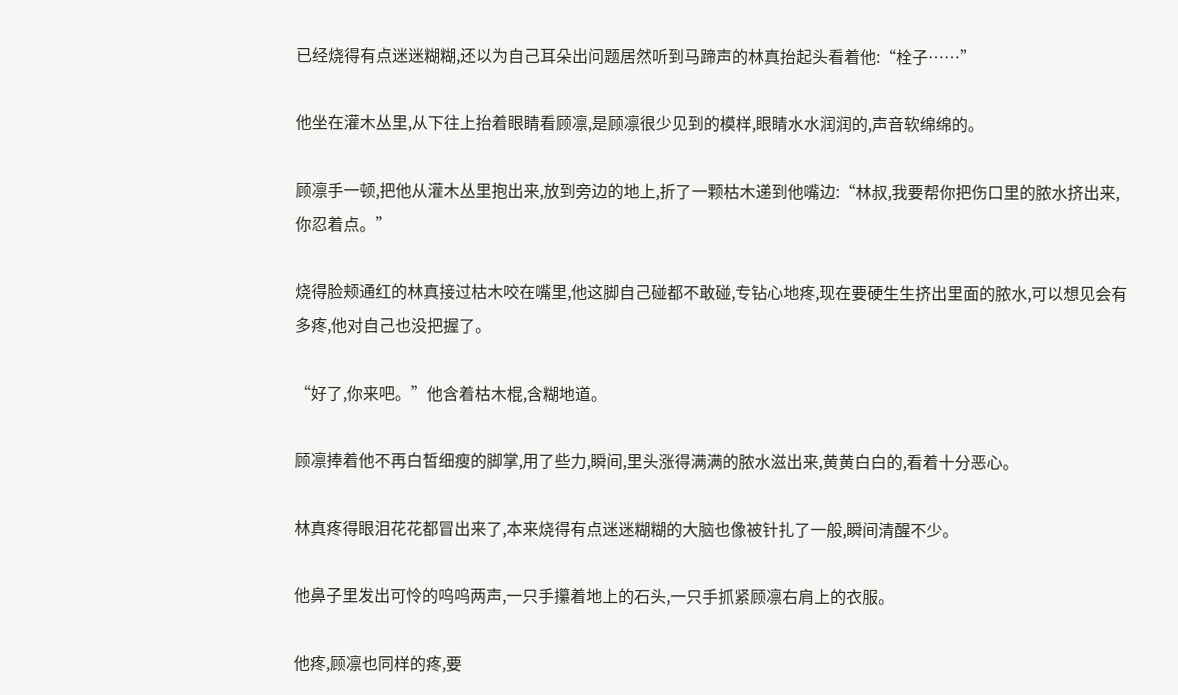已经烧得有点迷迷糊糊,还以为自己耳朵出问题居然听到马蹄声的林真抬起头看着他:“栓子……”

他坐在灌木丛里,从下往上抬着眼睛看顾凛,是顾凛很少见到的模样,眼睛水水润润的,声音软绵绵的。

顾凛手一顿,把他从灌木丛里抱出来,放到旁边的地上,折了一颗枯木递到他嘴边:“林叔,我要帮你把伤口里的脓水挤出来,你忍着点。”

烧得脸颊通红的林真接过枯木咬在嘴里,他这脚自己碰都不敢碰,专钻心地疼,现在要硬生生挤出里面的脓水,可以想见会有多疼,他对自己也没把握了。

“好了,你来吧。”他含着枯木棍,含糊地道。

顾凛捧着他不再白皙细瘦的脚掌,用了些力,瞬间,里头涨得满满的脓水滋出来,黄黄白白的,看着十分恶心。

林真疼得眼泪花花都冒出来了,本来烧得有点迷迷糊糊的大脑也像被针扎了一般,瞬间清醒不少。

他鼻子里发出可怜的呜呜两声,一只手攥着地上的石头,一只手抓紧顾凛右肩上的衣服。

他疼,顾凛也同样的疼,要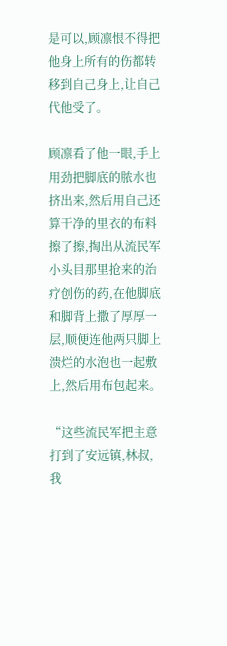是可以,顾凛恨不得把他身上所有的伤都转移到自己身上,让自己代他受了。

顾凛看了他一眼,手上用劲把脚底的脓水也挤出来,然后用自己还算干净的里衣的布料擦了擦,掏出从流民军小头目那里抢来的治疗创伤的药,在他脚底和脚背上撒了厚厚一层,顺便连他两只脚上溃烂的水泡也一起敷上,然后用布包起来。

“这些流民军把主意打到了安远镇,林叔,我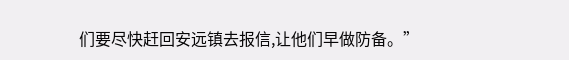们要尽快赶回安远镇去报信,让他们早做防备。”